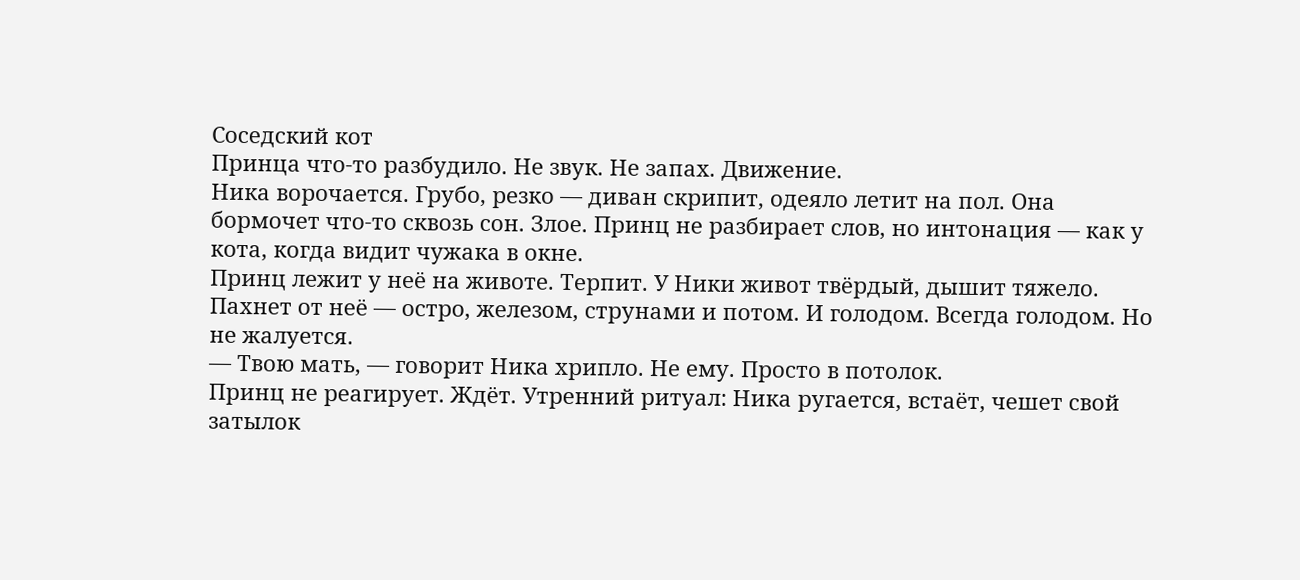Соседский кот
Принца что-то разбудило. Не звук. Не запах. Движение.
Ника ворочается. Грубо, резко — диван скрипит, одеяло летит на пол. Она бормочет что-то сквозь сон. Злое. Принц не разбирает слов, но интонация — как у кота, когда видит чужака в окне.
Принц лежит у неё на животе. Терпит. У Ники живот твёрдый, дышит тяжело. Пахнет от неё — остро, железом, струнами и потом. И голодом. Всегда голодом. Но не жалуется.
— Твою мать, — говорит Ника хрипло. Не ему. Просто в потолок.
Принц не реагирует. Ждёт. Утренний ритуал: Ника ругается, встаёт, чешет свой затылок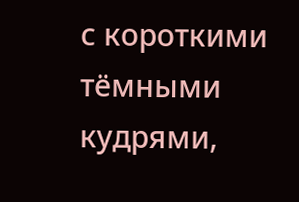с короткими тёмными кудрями,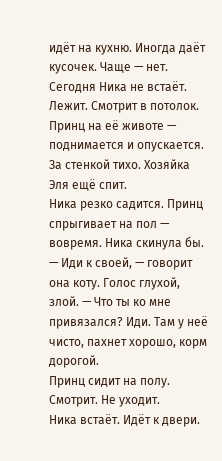идёт на кухню. Иногда даёт кусочек. Чаще — нет.
Сегодня Ника не встаёт. Лежит. Смотрит в потолок. Принц на её животе — поднимается и опускается.
За стенкой тихо. Хозяйка Эля ещё спит.
Ника резко садится. Принц спрыгивает на пол — вовремя. Ника скинула бы.
— Иди к своей, — говорит она коту. Голос глухой, злой. — Что ты ко мне привязался? Иди. Там у неё чисто, пахнет хорошо, корм дорогой.
Принц сидит на полу. Смотрит. Не уходит.
Ника встаёт. Идёт к двери.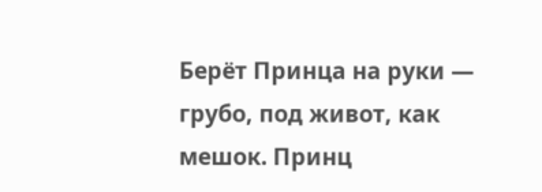Берёт Принца на руки — грубо, под живот, как мешок. Принц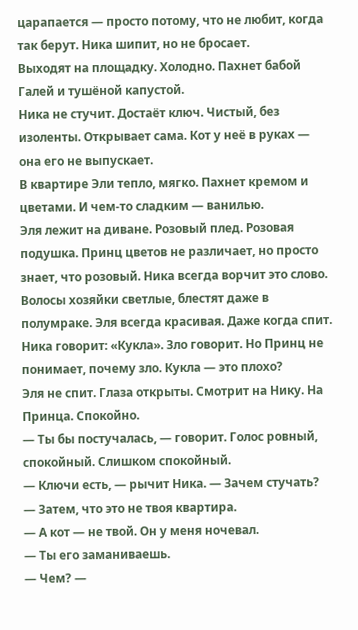царапается — просто потому, что не любит, когда так берут. Ника шипит, но не бросает.
Выходят на площадку. Холодно. Пахнет бабой Галей и тушёной капустой.
Ника не стучит. Достаёт ключ. Чистый, без изоленты. Открывает сама. Кот у неё в руках — она его не выпускает.
В квартире Эли тепло, мягко. Пахнет кремом и цветами. И чем-то сладким — ванилью.
Эля лежит на диване. Розовый плед. Розовая подушка. Принц цветов не различает, но просто знает, что розовый. Ника всегда ворчит это слово. Волосы хозяйки светлые, блестят даже в полумраке. Эля всегда красивая. Даже когда спит. Ника говорит: «Кукла». Зло говорит. Но Принц не понимает, почему зло. Кукла — это плохо?
Эля не спит. Глаза открыты. Смотрит на Нику. На Принца. Спокойно.
— Ты бы постучалась, — говорит. Голос ровный, спокойный. Слишком спокойный.
— Ключи есть, — рычит Ника. — Зачем стучать?
— Затем, что это не твоя квартира.
— А кот — не твой. Он у меня ночевал.
— Ты его заманиваешь.
— Чем? —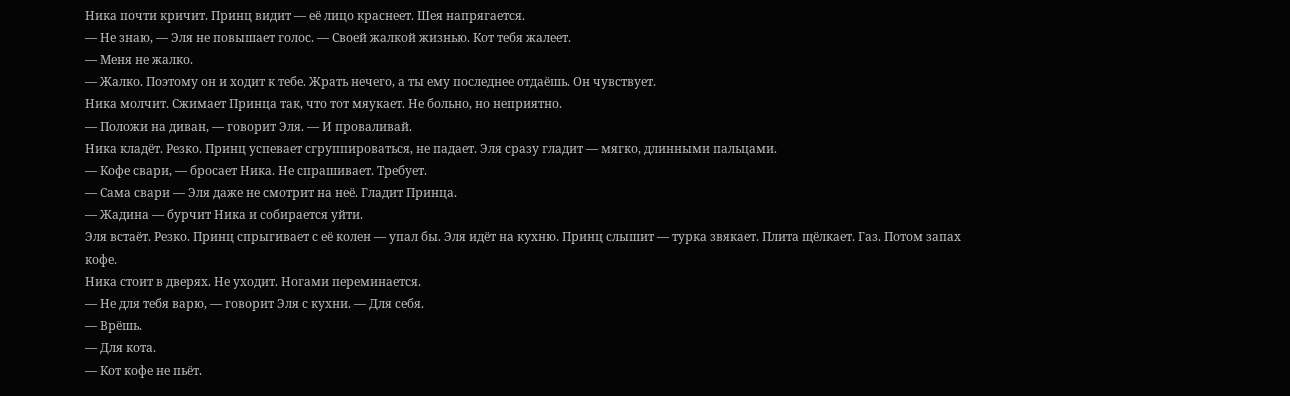Ника почти кричит. Принц видит — её лицо краснеет. Шея напрягается.
— Не знаю, — Эля не повышает голос. — Своей жалкой жизнью. Кот тебя жалеет.
— Меня не жалко.
— Жалко. Поэтому он и ходит к тебе. Жрать нечего, а ты ему последнее отдаёшь. Он чувствует.
Ника молчит. Сжимает Принца так, что тот мяукает. Не больно, но неприятно.
— Положи на диван, — говорит Эля. — И проваливай.
Ника кладёт. Резко. Принц успевает сгруппироваться, не падает. Эля сразу гладит — мягко, длинными пальцами.
— Кофе свари, — бросает Ника. Не спрашивает. Требует.
— Сама свари — Эля даже не смотрит на неё. Гладит Принца.
— Жадина — бурчит Ника и собирается уйти.
Эля встаёт. Резко. Принц спрыгивает с её колен — упал бы. Эля идёт на кухню. Принц слышит — турка звякает. Плита щёлкает. Газ. Потом запах кофе.
Ника стоит в дверях. Не уходит. Ногами переминается.
— Не для тебя варю, — говорит Эля с кухни. — Для себя.
— Врёшь.
— Для кота.
— Кот кофе не пьёт.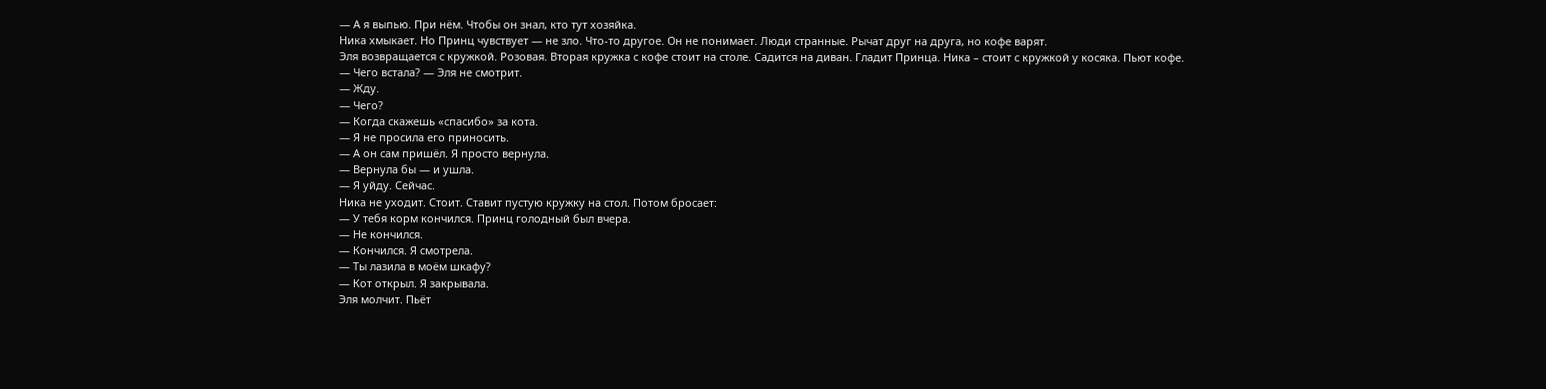— А я выпью. При нём. Чтобы он знал, кто тут хозяйка.
Ника хмыкает. Но Принц чувствует — не зло. Что-то другое. Он не понимает. Люди странные. Рычат друг на друга, но кофе варят.
Эля возвращается с кружкой. Розовая. Вторая кружка с кофе стоит на столе. Садится на диван. Гладит Принца. Ника – стоит с кружкой у косяка. Пьют кофе.
— Чего встала? — Эля не смотрит.
— Жду.
— Чего?
— Когда скажешь «спасибо» за кота.
— Я не просила его приносить.
— А он сам пришёл. Я просто вернула.
— Вернула бы — и ушла.
— Я уйду. Сейчас.
Ника не уходит. Стоит. Ставит пустую кружку на стол. Потом бросает:
— У тебя корм кончился. Принц голодный был вчера.
— Не кончился.
— Кончился. Я смотрела.
— Ты лазила в моём шкафу?
— Кот открыл. Я закрывала.
Эля молчит. Пьёт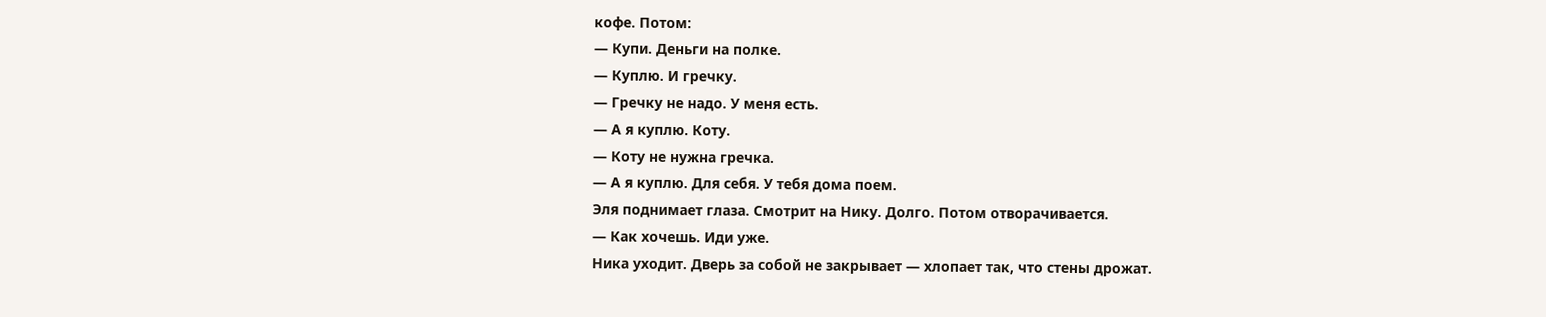кофе. Потом:
— Купи. Деньги на полке.
— Куплю. И гречку.
— Гречку не надо. У меня есть.
— А я куплю. Коту.
— Коту не нужна гречка.
— А я куплю. Для себя. У тебя дома поем.
Эля поднимает глаза. Смотрит на Нику. Долго. Потом отворачивается.
— Как хочешь. Иди уже.
Ника уходит. Дверь за собой не закрывает — хлопает так, что стены дрожат.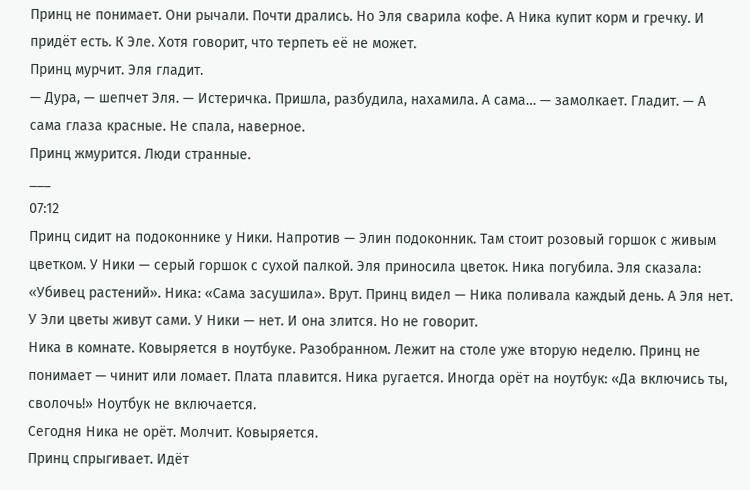Принц не понимает. Они рычали. Почти дрались. Но Эля сварила кофе. А Ника купит корм и гречку. И придёт есть. К Эле. Хотя говорит, что терпеть её не может.
Принц мурчит. Эля гладит.
— Дура, — шепчет Эля. — Истеричка. Пришла, разбудила, нахамила. А сама… — замолкает. Гладит. — А сама глаза красные. Не спала, наверное.
Принц жмурится. Люди странные.
___
07:12
Принц сидит на подоконнике у Ники. Напротив — Элин подоконник. Там стоит розовый горшок с живым цветком. У Ники — серый горшок с сухой палкой. Эля приносила цветок. Ника погубила. Эля сказала: «Убивец растений». Ника: «Сама засушила». Врут. Принц видел — Ника поливала каждый день. А Эля нет. У Эли цветы живут сами. У Ники — нет. И она злится. Но не говорит.
Ника в комнате. Ковыряется в ноутбуке. Разобранном. Лежит на столе уже вторую неделю. Принц не понимает — чинит или ломает. Плата плавится. Ника ругается. Иногда орёт на ноутбук: «Да включись ты, сволочь!» Ноутбук не включается.
Сегодня Ника не орёт. Молчит. Ковыряется.
Принц спрыгивает. Идёт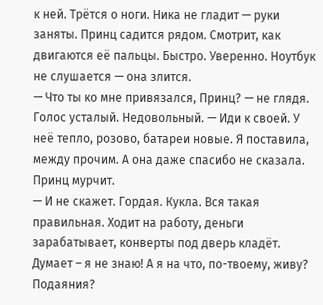к ней. Трётся о ноги. Ника не гладит — руки заняты. Принц садится рядом. Смотрит, как двигаются её пальцы. Быстро. Уверенно. Ноутбук не слушается — она злится.
— Что ты ко мне привязался, Принц? — не глядя. Голос усталый. Недовольный. — Иди к своей. У неё тепло, розово, батареи новые. Я поставила, между прочим. А она даже спасибо не сказала.
Принц мурчит.
— И не скажет. Гордая. Кукла. Вся такая правильная. Ходит на работу, деньги зарабатывает, конверты под дверь кладёт. Думает – я не знаю! А я на что, по-твоему, живу? Подаяния?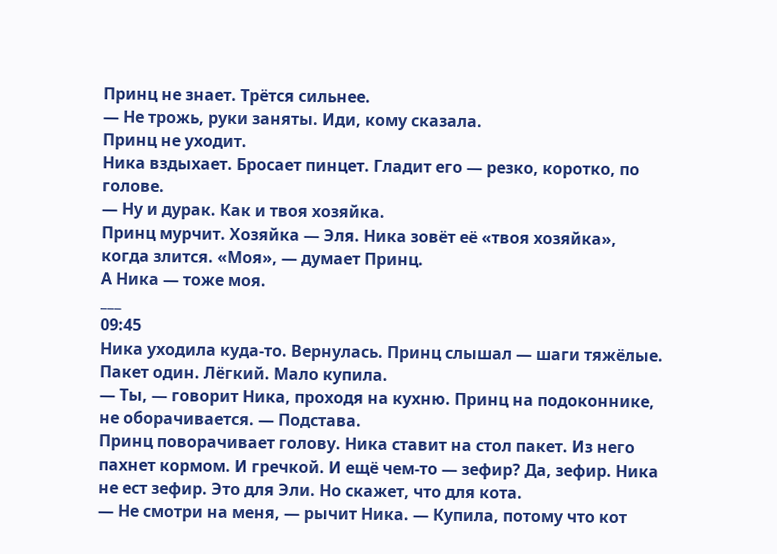Принц не знает. Трётся сильнее.
— Не трожь, руки заняты. Иди, кому сказала.
Принц не уходит.
Ника вздыхает. Бросает пинцет. Гладит его — резко, коротко, по голове.
— Ну и дурак. Как и твоя хозяйка.
Принц мурчит. Хозяйка — Эля. Ника зовёт её «твоя хозяйка», когда злится. «Моя», — думает Принц.
А Ника — тоже моя.
___
09:45
Ника уходила куда-то. Вернулась. Принц слышал — шаги тяжёлые. Пакет один. Лёгкий. Мало купила.
— Ты, — говорит Ника, проходя на кухню. Принц на подоконнике, не оборачивается. — Подстава.
Принц поворачивает голову. Ника ставит на стол пакет. Из него пахнет кормом. И гречкой. И ещё чем-то — зефир? Да, зефир. Ника не ест зефир. Это для Эли. Но скажет, что для кота.
— Не смотри на меня, — рычит Ника. — Купила, потому что кот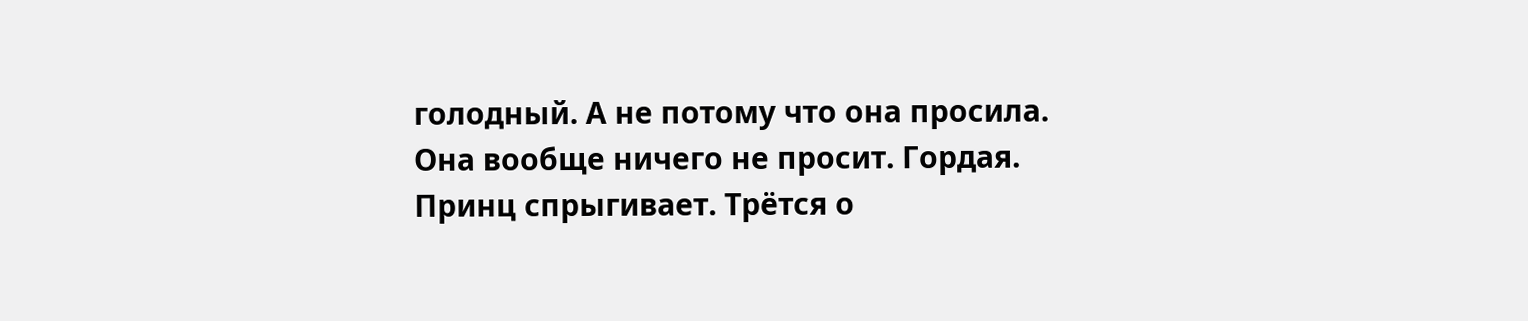голодный. А не потому что она просила. Она вообще ничего не просит. Гордая.
Принц спрыгивает. Трётся о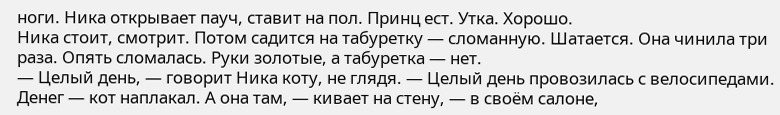ноги. Ника открывает пауч, ставит на пол. Принц ест. Утка. Хорошо.
Ника стоит, смотрит. Потом садится на табуретку — сломанную. Шатается. Она чинила три раза. Опять сломалась. Руки золотые, а табуретка — нет.
— Целый день, — говорит Ника коту, не глядя. — Целый день провозилась с велосипедами. Денег — кот наплакал. А она там, — кивает на стену, — в своём салоне,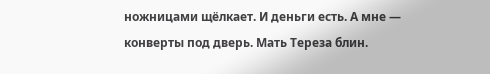ножницами щёлкает. И деньги есть. А мне — конверты под дверь. Мать Тереза блин.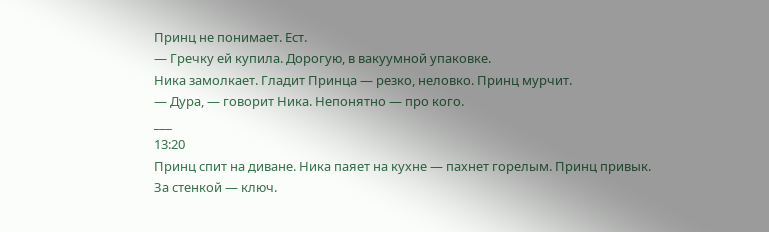Принц не понимает. Ест.
— Гречку ей купила. Дорогую, в вакуумной упаковке.
Ника замолкает. Гладит Принца — резко, неловко. Принц мурчит.
— Дура, — говорит Ника. Непонятно — про кого.
___
13:20
Принц спит на диване. Ника паяет на кухне — пахнет горелым. Принц привык.
За стенкой — ключ.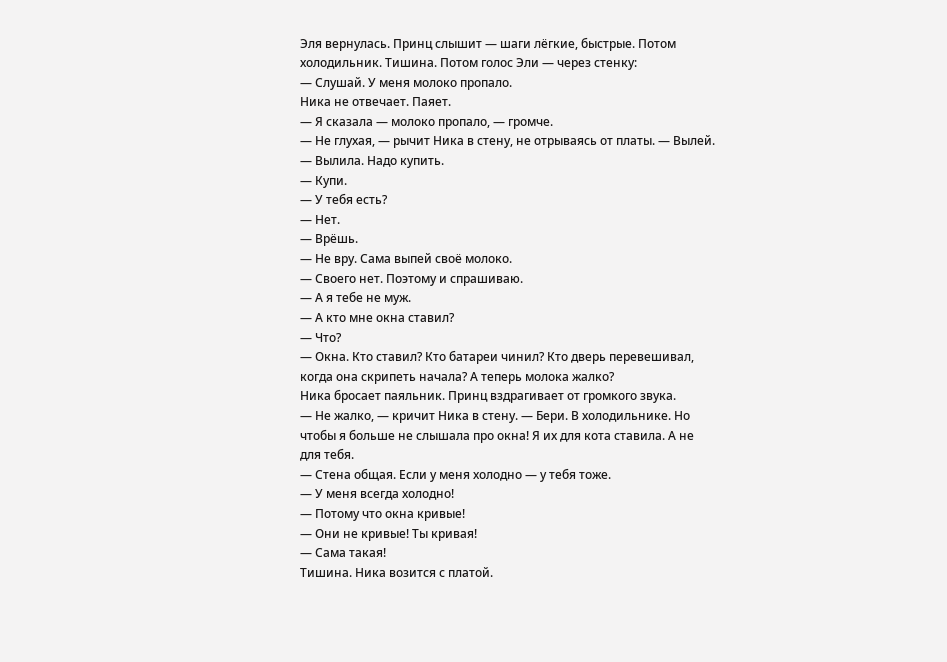Эля вернулась. Принц слышит — шаги лёгкие, быстрые. Потом холодильник. Тишина. Потом голос Эли — через стенку:
— Слушай. У меня молоко пропало.
Ника не отвечает. Паяет.
— Я сказала — молоко пропало, — громче.
— Не глухая, — рычит Ника в стену, не отрываясь от платы. — Вылей.
— Вылила. Надо купить.
— Купи.
— У тебя есть?
— Нет.
— Врёшь.
— Не вру. Сама выпей своё молоко.
— Своего нет. Поэтому и спрашиваю.
— А я тебе не муж.
— А кто мне окна ставил?
— Что?
— Окна. Кто ставил? Кто батареи чинил? Кто дверь перевешивал, когда она скрипеть начала? А теперь молока жалко?
Ника бросает паяльник. Принц вздрагивает от громкого звука.
— Не жалко, — кричит Ника в стену. — Бери. В холодильнике. Но чтобы я больше не слышала про окна! Я их для кота ставила. А не для тебя.
— Стена общая. Если у меня холодно — у тебя тоже.
— У меня всегда холодно!
— Потому что окна кривые!
— Они не кривые! Ты кривая!
— Сама такая!
Тишина. Ника возится с платой.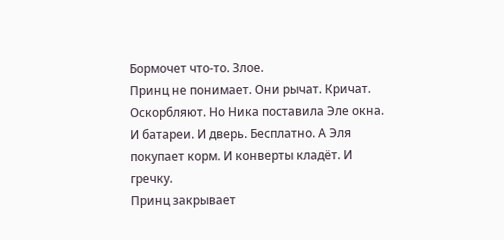Бормочет что-то. Злое.
Принц не понимает. Они рычат. Кричат. Оскорбляют. Но Ника поставила Эле окна. И батареи. И дверь. Бесплатно. А Эля покупает корм. И конверты кладёт. И гречку.
Принц закрывает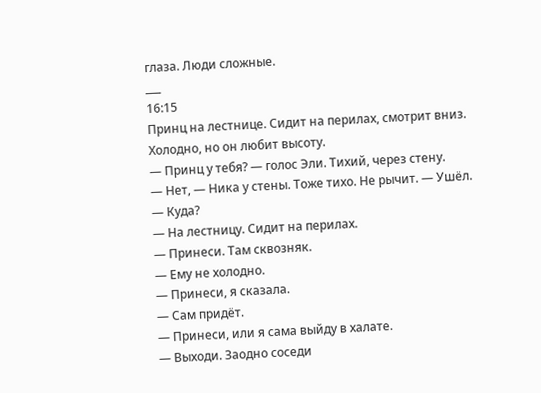глаза. Люди сложные.
___
16:15
Принц на лестнице. Сидит на перилах, смотрит вниз. Холодно, но он любит высоту.
— Принц у тебя? — голос Эли. Тихий, через стену.
— Нет, — Ника у стены. Тоже тихо. Не рычит. — Ушёл.
— Куда?
— На лестницу. Сидит на перилах.
— Принеси. Там сквозняк.
— Ему не холодно.
— Принеси, я сказала.
— Сам придёт.
— Принеси, или я сама выйду в халате.
— Выходи. Заодно соседи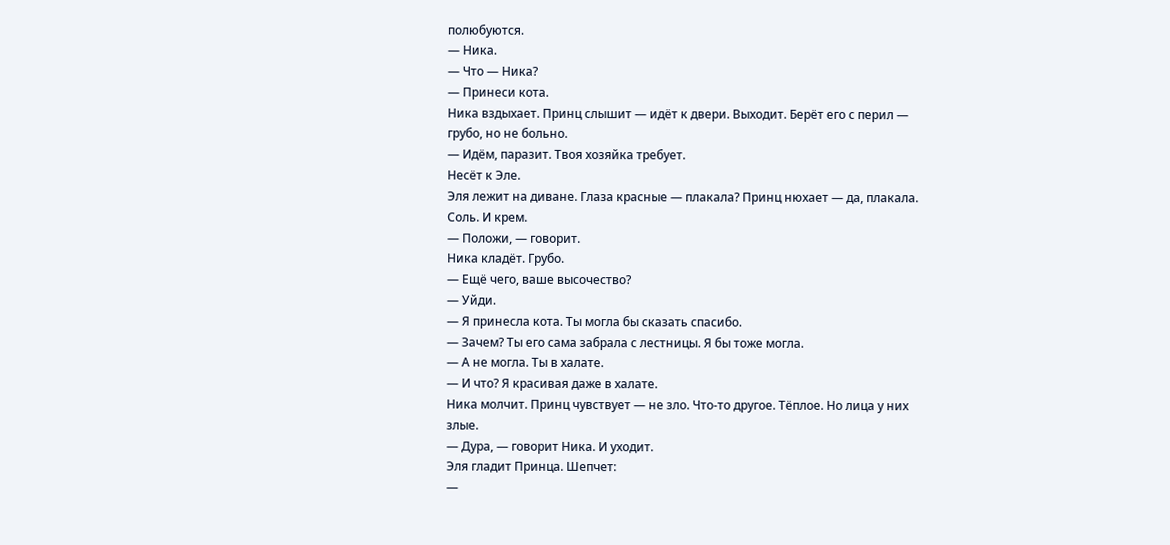полюбуются.
— Ника.
— Что — Ника?
— Принеси кота.
Ника вздыхает. Принц слышит — идёт к двери. Выходит. Берёт его с перил — грубо, но не больно.
— Идём, паразит. Твоя хозяйка требует.
Несёт к Эле.
Эля лежит на диване. Глаза красные — плакала? Принц нюхает — да, плакала. Соль. И крем.
— Положи, — говорит.
Ника кладёт. Грубо.
— Ещё чего, ваше высочество?
— Уйди.
— Я принесла кота. Ты могла бы сказать спасибо.
— Зачем? Ты его сама забрала с лестницы. Я бы тоже могла.
— А не могла. Ты в халате.
— И что? Я красивая даже в халате.
Ника молчит. Принц чувствует — не зло. Что-то другое. Тёплое. Но лица у них злые.
— Дура, — говорит Ника. И уходит.
Эля гладит Принца. Шепчет:
—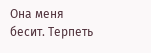Она меня бесит. Терпеть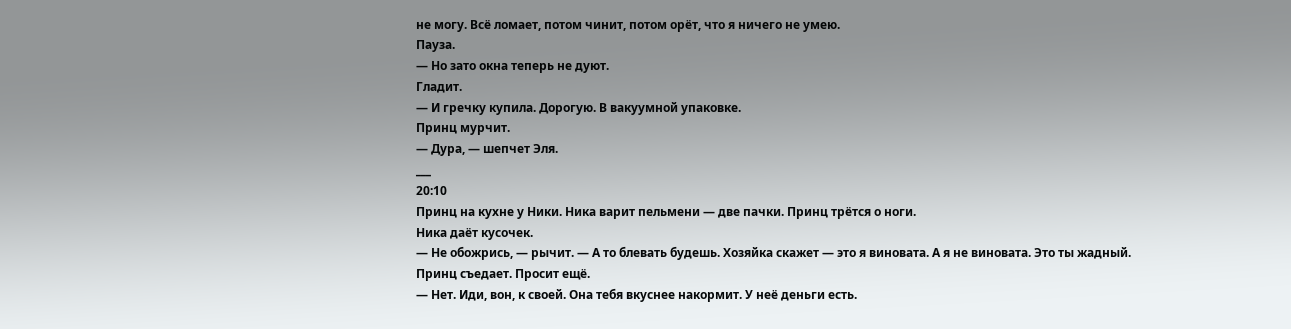не могу. Всё ломает, потом чинит, потом орёт, что я ничего не умею.
Пауза.
— Но зато окна теперь не дуют.
Гладит.
— И гречку купила. Дорогую. В вакуумной упаковке.
Принц мурчит.
— Дура, — шепчет Эля.
___
20:10
Принц на кухне у Ники. Ника варит пельмени — две пачки. Принц трётся о ноги.
Ника даёт кусочек.
— Не обожрись, — рычит. — А то блевать будешь. Хозяйка скажет — это я виновата. А я не виновата. Это ты жадный.
Принц съедает. Просит ещё.
— Нет. Иди, вон, к своей. Она тебя вкуснее накормит. У неё деньги есть.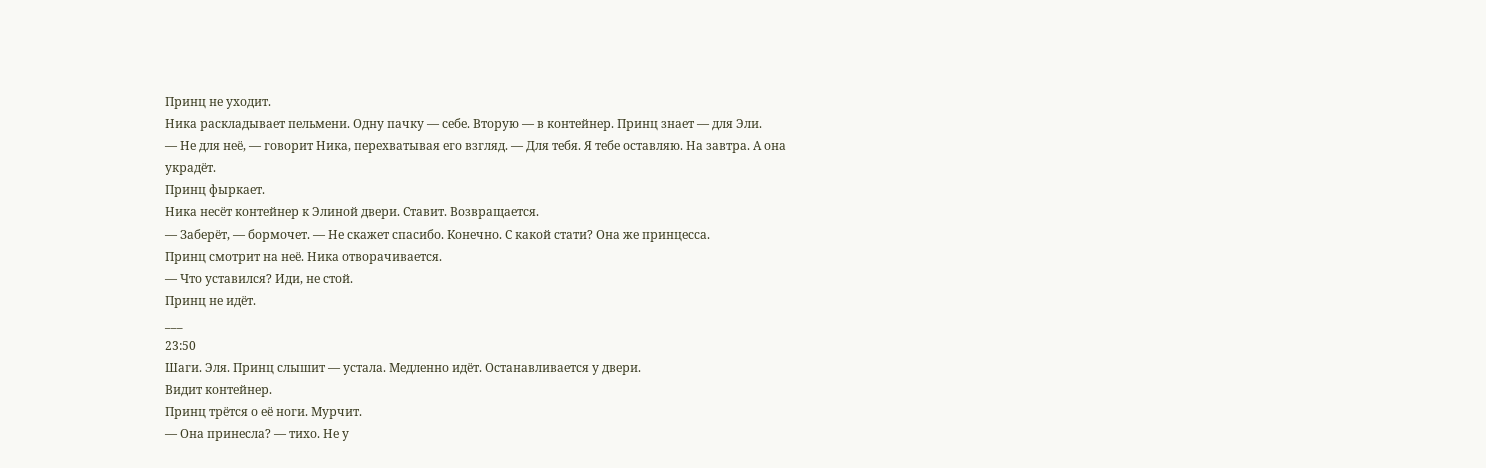Принц не уходит.
Ника раскладывает пельмени. Одну пачку — себе. Вторую — в контейнер. Принц знает — для Эли.
— Не для неё, — говорит Ника, перехватывая его взгляд. — Для тебя. Я тебе оставляю. На завтра. А она украдёт.
Принц фыркает.
Ника несёт контейнер к Элиной двери. Ставит. Возвращается.
— Заберёт, — бормочет. — Не скажет спасибо. Конечно. С какой стати? Она же принцесса.
Принц смотрит на неё. Ника отворачивается.
— Что уставился? Иди, не стой.
Принц не идёт.
___
23:50
Шаги. Эля. Принц слышит — устала. Медленно идёт. Останавливается у двери.
Видит контейнер.
Принц трётся о её ноги. Мурчит.
— Она принесла? — тихо. Не у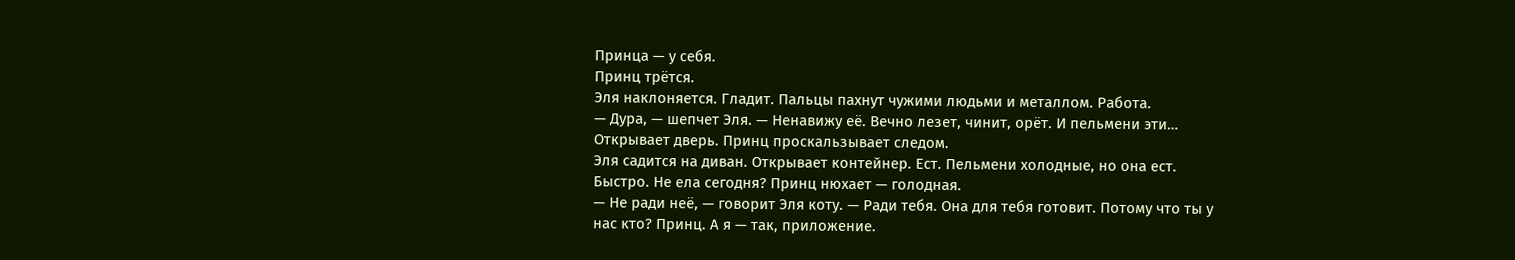Принца — у себя.
Принц трётся.
Эля наклоняется. Гладит. Пальцы пахнут чужими людьми и металлом. Работа.
— Дура, — шепчет Эля. — Ненавижу её. Вечно лезет, чинит, орёт. И пельмени эти…
Открывает дверь. Принц проскальзывает следом.
Эля садится на диван. Открывает контейнер. Ест. Пельмени холодные, но она ест. Быстро. Не ела сегодня? Принц нюхает — голодная.
— Не ради неё, — говорит Эля коту. — Ради тебя. Она для тебя готовит. Потому что ты у нас кто? Принц. А я — так, приложение.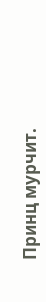Принц мурчит.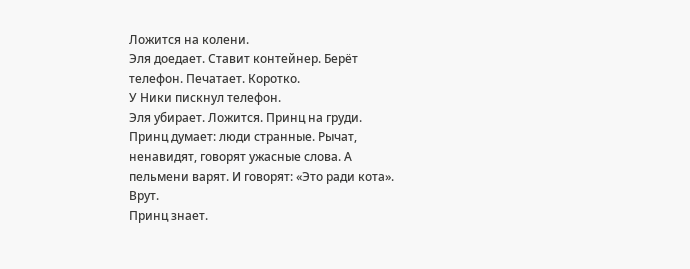Ложится на колени.
Эля доедает. Ставит контейнер. Берёт телефон. Печатает. Коротко.
У Ники пискнул телефон.
Эля убирает. Ложится. Принц на груди.
Принц думает: люди странные. Рычат, ненавидят, говорят ужасные слова. А пельмени варят. И говорят: «Это ради кота».
Врут.
Принц знает.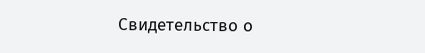Свидетельство о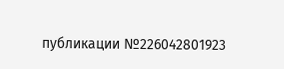публикации №226042801923